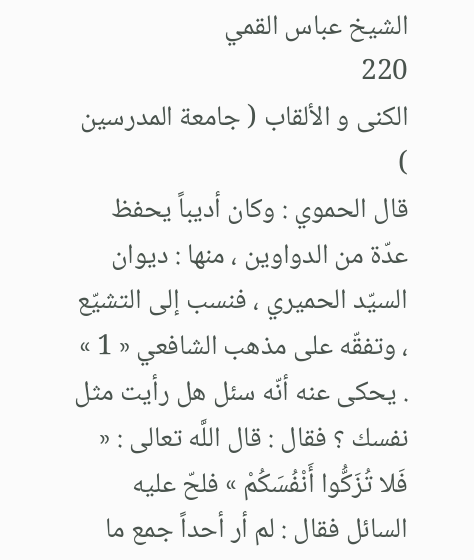الشيخ عباس القمي
220
الكنى و الألقاب ( جامعة المدرسين )
قال الحموي : وكان أديباً يحفظ عدّة من الدواوين ، منها : ديوان السيّد الحميري ، فنسب إلى التشيّع ، وتفقّه على مذهب الشافعي « 1 » . يحكى عنه أنّه سئل هل رأيت مثل نفسك ؟ فقال : قال اللَّه تعالى : « فَلا تُزَكُّوا أَنْفُسَكُمْ » فلحّ عليه السائل فقال : لم أر أحداً جمع ما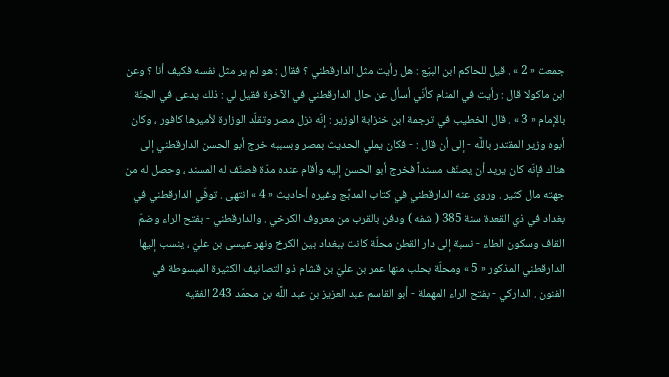جمعت « 2 » . قيل للحاكم ابن البيّع : هل رأيت مثل الدارقطني ؟ فقال : هو لم ير مثل نفسه فكيف أنا ؟ وعن ابن ماكولا قال : رأيت في المنام كأنّي أسأل عن حال الدارقطني في الآخرة فقيل لي : ذلك يدعى في الجنّة بالإمام « 3 » . قال الخطيب في ترجمة ابن خنزابة الوزير : إنّه نزل مصر وتقلّد الوزارة لأميرها كافور ، وكان أبوه وزير المقتدر باللَّه - إلى أن قال : - فكان يملي الحديث بمصر وبسببه خرج أبو الحسن الدارقطني إلى هناك فإنّه كان يريد أن يصنّف مسنداً فخرج أبو الحسن إليه وأقام عنده مدّة فصنّف له المسند ، وحصل له من جهته مال كثير . وروى عنه الدارقطني في كتاب المدبَّج وغيره أحاديث « 4 » انتهى . توفّي الدارقطني في بغداد في ذي القعدة سنة 385 ( شفه ) ودفن بالقرب من معروف الكرخي . والدارقطني - بفتح الراء وضمّ القاف وسكون الطاء - نسبة إلى دار القطن محلّة كانت ببغداد بين الكرخ ونهر عيسى بن عليّ ، ينسب إليها الدارقطني المذكور « 5 » ومحلّة بحلب منها عمر بن عليّ بن قشام ذو التصانيف الكثيرة المبسوطة في الفنون . الداركي - بفتح الراء المهملة - أبو القاسم عبد العزيز بن عبد اللَّه بن محمّد 243 الفقيه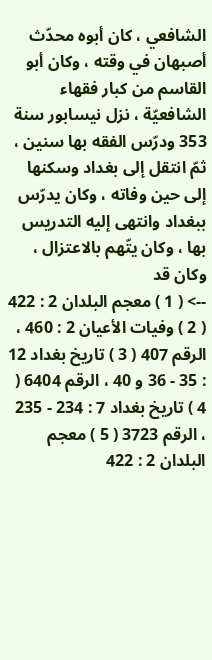الشافعي ، كان أبوه محدّث أصبهان في وقته ، وكان أبو القاسم من كبار فقهاء الشافعيّة ، نزل نيسابور سنة 353 ودرّس الفقه بها سنين ، ثمّ انتقل إلى بغداد وسكنها إلى حين وفاته ، وكان يدرّس ببغداد وانتهى إليه التدريس بها ، وكان يتّهم بالاعتزال ، وكان قد
--> ( 1 ) معجم البلدان 2 : 422 ( 2 ) وفيات الأعيان 2 : 460 ، الرقم 407 ( 3 ) تاريخ بغداد 12 : 35 - 36 و 40 ، الرقم 6404 ( 4 ) تاريخ بغداد 7 : 234 - 235 ، الرقم 3723 ( 5 ) معجم البلدان 2 : 422